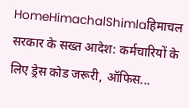HomeHimachalShimlaहिमाचल सरकार के सख्त आदेश: कर्मचारियों के लिए ड्रेस कोड जरूरी, ऑफिस...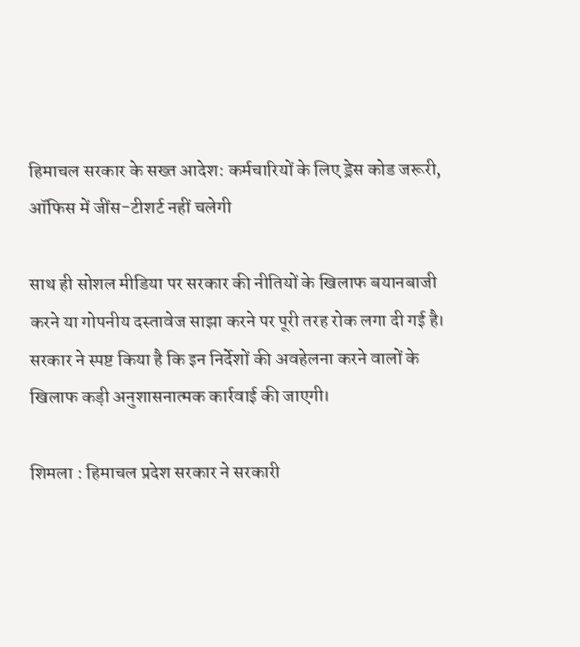हिमाचल सरकार के सख्त आदेश: कर्मचारियों के लिए ड्रेस कोड जरूरी, ऑफिस में जींस-टीशर्ट नहीं चलेगी

साथ ही सोशल मीडिया पर सरकार की नीतियों के खिलाफ बयानबाजी करने या गोपनीय दस्तावेज साझा करने पर पूरी तरह रोक लगा दी गई है। सरकार ने स्पष्ट किया है कि इन निर्देशों की अवहेलना करने वालों के खिलाफ कड़ी अनुशासनात्मक कार्रवाई की जाएगी।

शिमला : हिमाचल प्रदेश सरकार ने सरकारी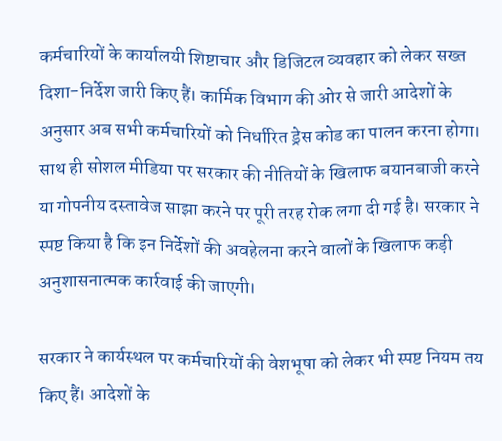कर्मचारियों के कार्यालयी शिष्टाचार और डिजिटल व्यवहार को लेकर सख्त दिशा-निर्देश जारी किए हैं। कार्मिक विभाग की ओर से जारी आदेशों के अनुसार अब सभी कर्मचारियों को निर्धारित ड्रेस कोड का पालन करना होगा। साथ ही सोशल मीडिया पर सरकार की नीतियों के खिलाफ बयानबाजी करने या गोपनीय दस्तावेज साझा करने पर पूरी तरह रोक लगा दी गई है। सरकार ने स्पष्ट किया है कि इन निर्देशों की अवहेलना करने वालों के खिलाफ कड़ी अनुशासनात्मक कार्रवाई की जाएगी।

सरकार ने कार्यस्थल पर कर्मचारियों की वेशभूषा को लेकर भी स्पष्ट नियम तय किए हैं। आदेशों के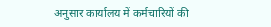अनुसार कार्यालय में कर्मचारियों की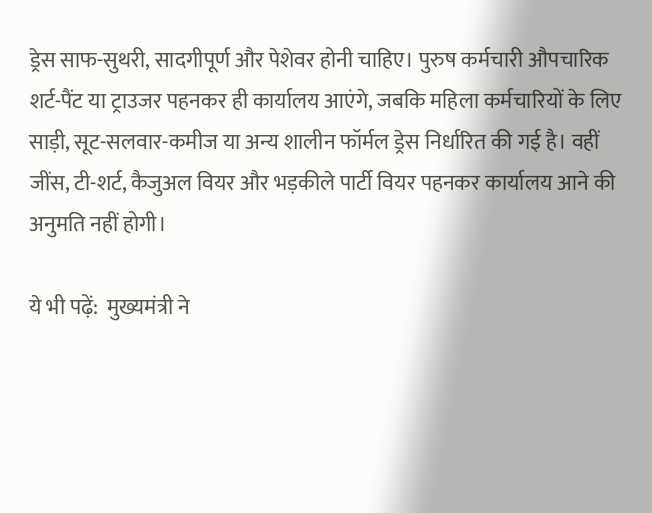ड्रेस साफ-सुथरी, सादगीपूर्ण और पेशेवर होनी चाहिए। पुरुष कर्मचारी औपचारिक शर्ट-पैंट या ट्राउजर पहनकर ही कार्यालय आएंगे, जबकि महिला कर्मचारियों के लिए साड़ी, सूट-सलवार-कमीज या अन्य शालीन फॉर्मल ड्रेस निर्धारित की गई है। वहीं जींस, टी-शर्ट, कैजुअल वियर और भड़कीले पार्टी वियर पहनकर कार्यालय आने की अनुमति नहीं होगी।

ये भी पढ़ें:  मुख्यमंत्री ने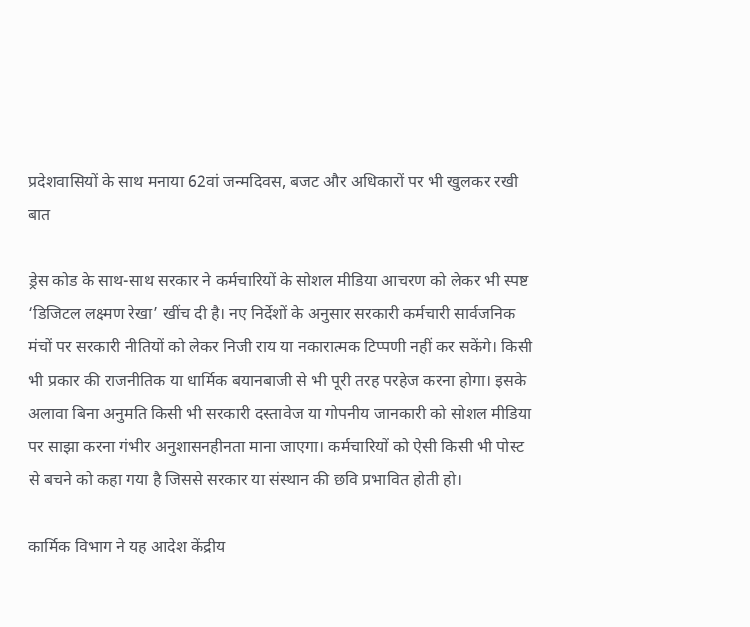प्रदेशवासियों के साथ मनाया 62वां जन्मदिवस, बजट और अधिकारों पर भी खुलकर रखी बात

ड्रेस कोड के साथ-साथ सरकार ने कर्मचारियों के सोशल मीडिया आचरण को लेकर भी स्पष्ट ‘डिजिटल लक्ष्मण रेखा’ खींच दी है। नए निर्देशों के अनुसार सरकारी कर्मचारी सार्वजनिक मंचों पर सरकारी नीतियों को लेकर निजी राय या नकारात्मक टिप्पणी नहीं कर सकेंगे। किसी भी प्रकार की राजनीतिक या धार्मिक बयानबाजी से भी पूरी तरह परहेज करना होगा। इसके अलावा बिना अनुमति किसी भी सरकारी दस्तावेज या गोपनीय जानकारी को सोशल मीडिया पर साझा करना गंभीर अनुशासनहीनता माना जाएगा। कर्मचारियों को ऐसी किसी भी पोस्ट से बचने को कहा गया है जिससे सरकार या संस्थान की छवि प्रभावित होती हो।

कार्मिक विभाग ने यह आदेश केंद्रीय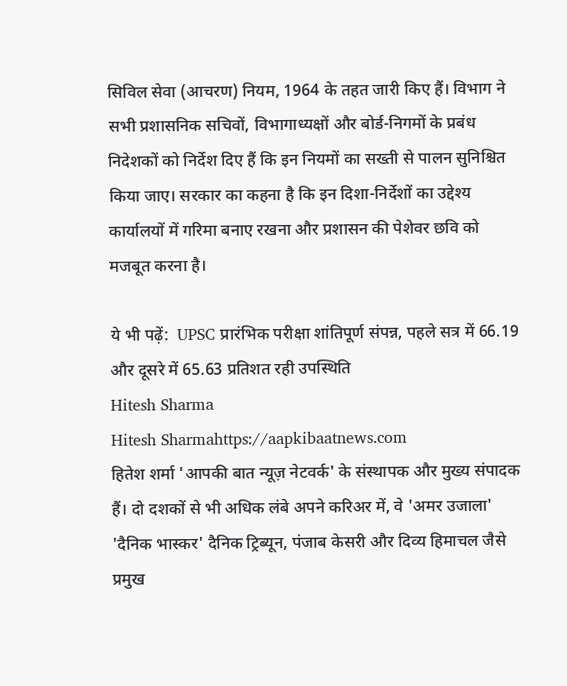सिविल सेवा (आचरण) नियम, 1964 के तहत जारी किए हैं। विभाग ने सभी प्रशासनिक सचिवों, विभागाध्यक्षों और बोर्ड-निगमों के प्रबंध निदेशकों को निर्देश दिए हैं कि इन नियमों का सख्ती से पालन सुनिश्चित किया जाए। सरकार का कहना है कि इन दिशा-निर्देशों का उद्देश्य कार्यालयों में गरिमा बनाए रखना और प्रशासन की पेशेवर छवि को मजबूत करना है।

ये भी पढ़ें:  UPSC प्रारंभिक परीक्षा शांतिपूर्ण संपन्न, पहले सत्र में 66.19 और दूसरे में 65.63 प्रतिशत रही उपस्थिति
Hitesh Sharma
Hitesh Sharmahttps://aapkibaatnews.com
हितेश शर्मा 'आपकी बात न्यूज़ नेटवर्क' के संस्थापक और मुख्य संपादक हैं। दो दशकों से भी अधिक लंबे अपने करिअर में, वे 'अमर उजाला' 'दैनिक भास्कर' दैनिक ट्रिब्यून, पंजाब केसरी और दिव्य हिमाचल जैसे प्रमुख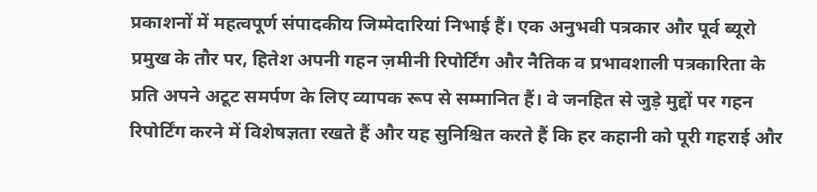प्रकाशनों में महत्वपूर्ण संपादकीय जिम्मेदारियां निभाई हैं। एक अनुभवी पत्रकार और पूर्व ब्यूरो प्रमुख के तौर पर, हितेश अपनी गहन ज़मीनी रिपोर्टिंग और नैतिक व प्रभावशाली पत्रकारिता के प्रति अपने अटूट समर्पण के लिए व्यापक रूप से सम्मानित हैं। वे जनहित से जुड़े मुद्दों पर गहन रिपोर्टिंग करने में विशेषज्ञता रखते हैं और यह सुनिश्चित करते हैं कि हर कहानी को पूरी गहराई और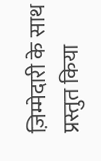ज़िम्मेदारी के साथ प्रस्तुत किया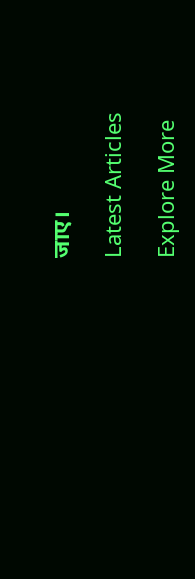जाए।

Latest Articles

Explore More